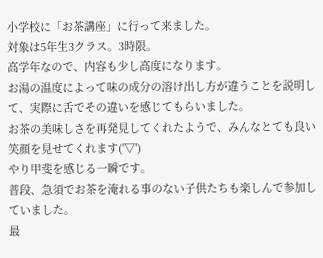小学校に「お茶講座」に行って来ました。
対象は5年生3クラス。3時限。
高学年なので、内容も少し高度になります。
お湯の温度によって味の成分の溶け出し方が違うことを説明して、実際に舌でその違いを感じてもらいました。
お茶の美味しさを再発見してくれたようで、みんなとても良い笑顔を見せてくれます('▽')
やり甲斐を感じる一瞬です。
普段、急須でお茶を淹れる事のない子供たちも楽しんで参加していました。
最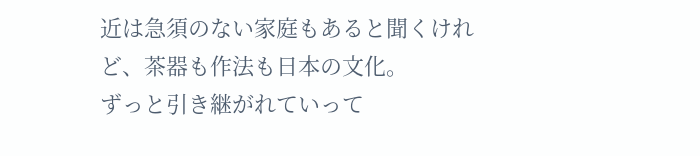近は急須のない家庭もあると聞くけれど、茶器も作法も日本の文化。
ずっと引き継がれていって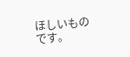ほしいものです。